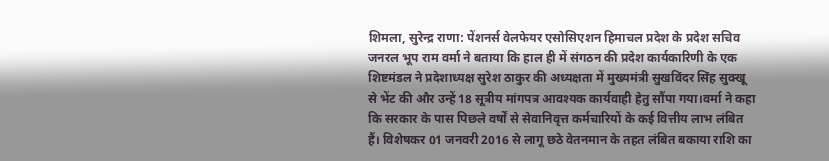शिमला, सुरेन्द्र राणा: पेंशनर्स वेलफेयर एसोसिएशन हिमाचल प्रदेश के प्रदेश सचिव जनरल भूप राम वर्मा ने बताया कि हाल ही में संगठन की प्रदेश कार्यकारिणी के एक शिष्टमंडल ने प्रदेशाध्यक्ष सुरेश ठाकुर की अध्यक्षता में मुख्यमंत्री सुखविंदर सिंह सुक्खू से भेंट की और उन्हें 18 सूत्रीय मांगपत्र आवश्यक कार्यवाही हेतु सौंपा गया।वर्मा ने कहा कि सरकार के पास पिछले वर्षों से सेवानिवृत्त कर्मचारियों के कई वित्तीय लाभ लंबित हैं। विशेषकर 01 जनवरी 2016 से लागू छठे वेतनमान के तहत लंबित बकाया राशि का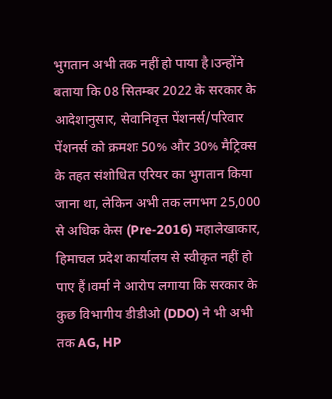भुगतान अभी तक नहीं हो पाया है।उन्होंने बताया कि 08 सितम्बर 2022 के सरकार के आदेशानुसार, सेवानिवृत्त पेंशनर्स/परिवार पेंशनर्स को क्रमशः 50% और 30% मैट्रिक्स के तहत संशोधित एरियर का भुगतान किया जाना था, लेकिन अभी तक लगभग 25,000 से अधिक केस (Pre-2016) महालेखाकार, हिमाचल प्रदेश कार्यालय से स्वीकृत नहीं हो पाए हैं।वर्मा ने आरोप लगाया कि सरकार के कुछ विभागीय डीडीओ (DDO) ने भी अभी तक AG, HP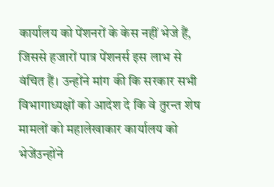कार्यालय को पेंशनरों के केस नहीं भेजे हैं, जिससे हजारों पात्र पेंशनर्स इस लाभ से वंचित हैं। उन्होंने मांग की कि सरकार सभी विभागाध्यक्षों को आदेश दे कि वे तुरन्त शेष मामलों को महालेखाकार कार्यालय को भेजेंउन्होंने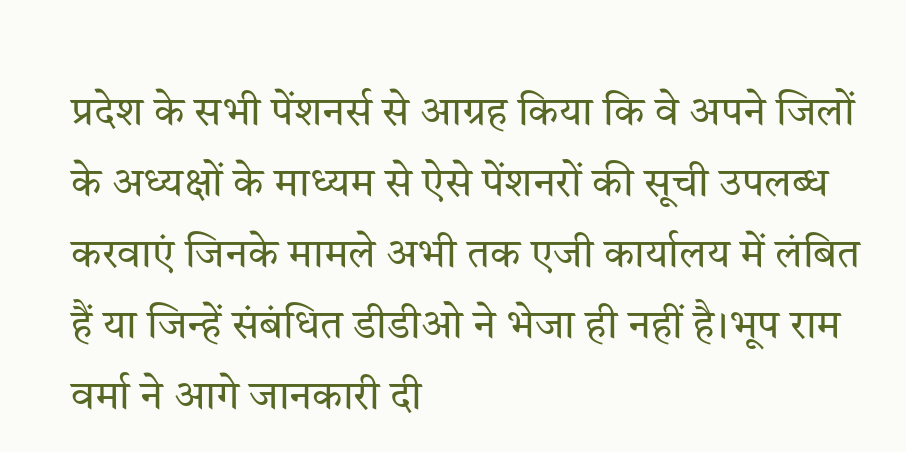प्रदेश के सभी पेंशनर्स से आग्रह किया कि वे अपने जिलों के अध्यक्षों के माध्यम से ऐसे पेंशनरों की सूची उपलब्ध करवाएं जिनके मामले अभी तक एजी कार्यालय में लंबित हैं या जिन्हें संबंधित डीडीओ ने भेजा ही नहीं है।भूप राम वर्मा ने आगे जानकारी दी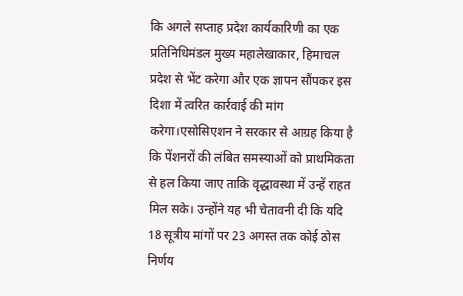कि अगले सप्ताह प्रदेश कार्यकारिणी का एक प्रतिनिधिमंडल मुख्य महालेखाकार, हिमाचल प्रदेश से भेंट करेगा और एक ज्ञापन सौंपकर इस दिशा में त्वरित कार्रवाई की मांग करेगा।एसोसिएशन ने सरकार से आग्रह किया है कि पेंशनरों की लंबित समस्याओं को प्राथमिकता से हल किया जाए ताकि वृद्धावस्था में उन्हें राहत मिल सके। उन्होंने यह भी चेतावनी दी कि यदि 18 सूत्रीय मांगों पर 23 अगस्त तक कोई ठोस निर्णय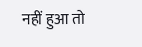नहीं हुआ तो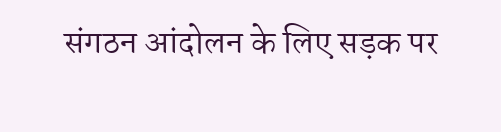संगठन आंदोलन के लिए सड़क पर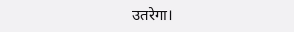उतरेगा।